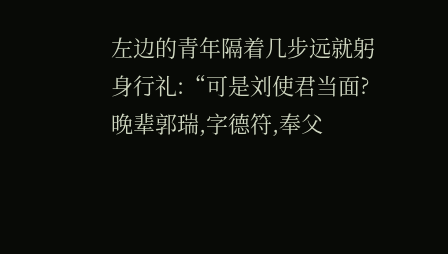左边的青年隔着几步远就躬身行礼:“可是刘使君当面?晚辈郭瑞,字德符,奉父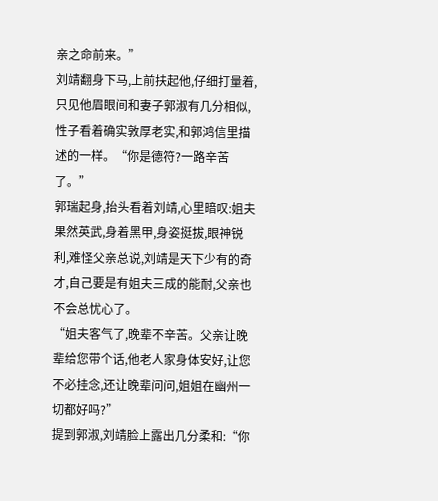亲之命前来。”
刘靖翻身下马,上前扶起他,仔细打量着,只见他眉眼间和妻子郭淑有几分相似,性子看着确实敦厚老实,和郭鸿信里描述的一样。“你是德符?一路辛苦了。”
郭瑞起身,抬头看着刘靖,心里暗叹:姐夫果然英武,身着黑甲,身姿挺拔,眼神锐利,难怪父亲总说,刘靖是天下少有的奇才,自己要是有姐夫三成的能耐,父亲也不会总忧心了。
“姐夫客气了,晚辈不辛苦。父亲让晚辈给您带个话,他老人家身体安好,让您不必挂念,还让晚辈问问,姐姐在幽州一切都好吗?”
提到郭淑,刘靖脸上露出几分柔和:“你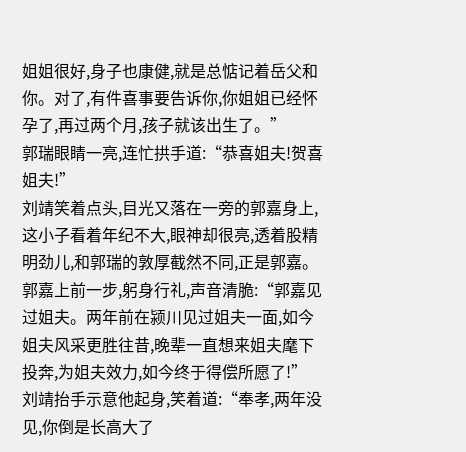姐姐很好,身子也康健,就是总惦记着岳父和你。对了,有件喜事要告诉你,你姐姐已经怀孕了,再过两个月,孩子就该出生了。”
郭瑞眼睛一亮,连忙拱手道:“恭喜姐夫!贺喜姐夫!”
刘靖笑着点头,目光又落在一旁的郭嘉身上,这小子看着年纪不大,眼神却很亮,透着股精明劲儿,和郭瑞的敦厚截然不同,正是郭嘉。
郭嘉上前一步,躬身行礼,声音清脆:“郭嘉见过姐夫。两年前在颍川见过姐夫一面,如今姐夫风采更胜往昔,晚辈一直想来姐夫麾下投奔,为姐夫效力,如今终于得偿所愿了!”
刘靖抬手示意他起身,笑着道:“奉孝,两年没见,你倒是长高大了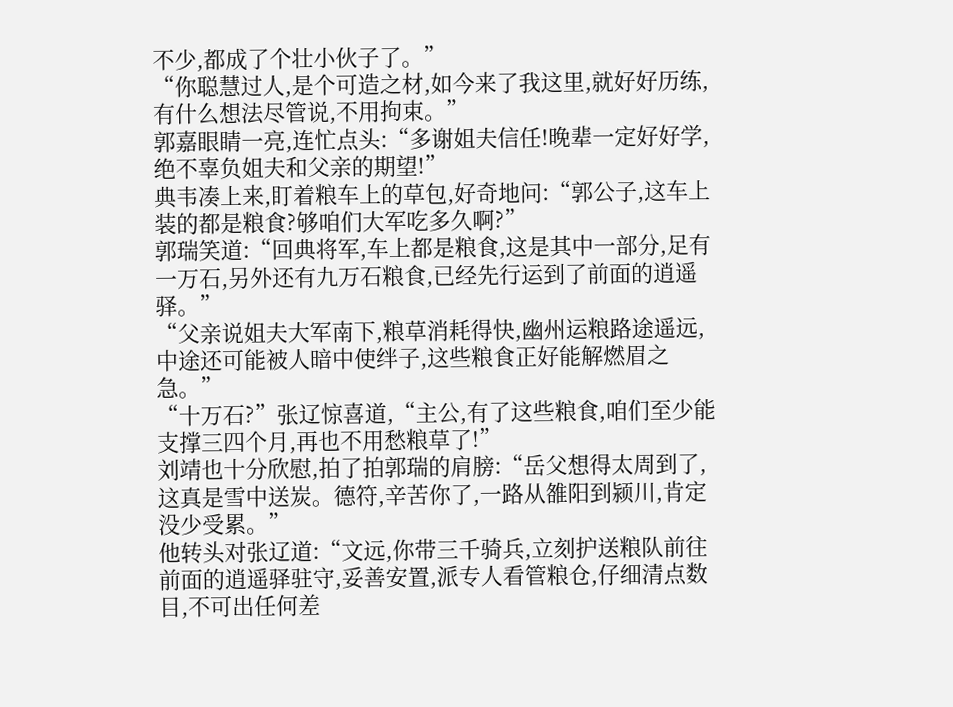不少,都成了个壮小伙子了。”
“你聪慧过人,是个可造之材,如今来了我这里,就好好历练,有什么想法尽管说,不用拘束。”
郭嘉眼睛一亮,连忙点头:“多谢姐夫信任!晚辈一定好好学,绝不辜负姐夫和父亲的期望!”
典韦凑上来,盯着粮车上的草包,好奇地问:“郭公子,这车上装的都是粮食?够咱们大军吃多久啊?”
郭瑞笑道:“回典将军,车上都是粮食,这是其中一部分,足有一万石,另外还有九万石粮食,已经先行运到了前面的逍遥驿。”
“父亲说姐夫大军南下,粮草消耗得快,幽州运粮路途遥远,中途还可能被人暗中使绊子,这些粮食正好能解燃眉之急。”
“十万石?”张辽惊喜道,“主公,有了这些粮食,咱们至少能支撑三四个月,再也不用愁粮草了!”
刘靖也十分欣慰,拍了拍郭瑞的肩膀:“岳父想得太周到了,这真是雪中送炭。德符,辛苦你了,一路从雒阳到颍川,肯定没少受累。”
他转头对张辽道:“文远,你带三千骑兵,立刻护送粮队前往前面的逍遥驿驻守,妥善安置,派专人看管粮仓,仔细清点数目,不可出任何差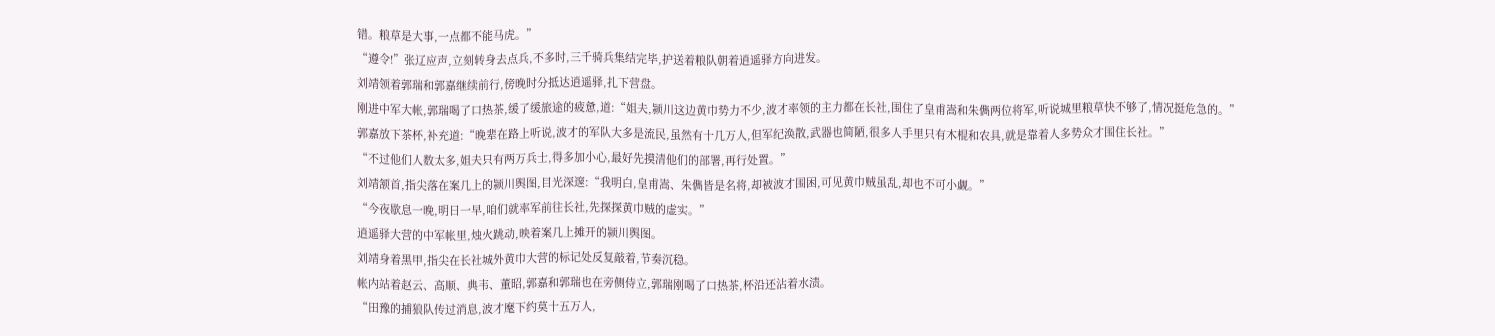错。粮草是大事,一点都不能马虎。”
“遵令!”张辽应声,立刻转身去点兵,不多时,三千骑兵集结完毕,护送着粮队朝着逍遥驿方向进发。
刘靖领着郭瑞和郭嘉继续前行,傍晚时分抵达逍遥驿,扎下营盘。
刚进中军大帐,郭瑞喝了口热茶,缓了缓旅途的疲惫,道:“姐夫,颍川这边黄巾势力不少,波才率领的主力都在长社,围住了皇甫嵩和朱儁两位将军,听说城里粮草快不够了,情况挺危急的。”
郭嘉放下茶杯,补充道:“晚辈在路上听说,波才的军队大多是流民,虽然有十几万人,但军纪涣散,武器也简陋,很多人手里只有木棍和农具,就是靠着人多势众才围住长社。”
“不过他们人数太多,姐夫只有两万兵士,得多加小心,最好先摸清他们的部署,再行处置。”
刘靖颔首,指尖落在案几上的颍川舆图,目光深邃:“我明白,皇甫嵩、朱儁皆是名将,却被波才围困,可见黄巾贼虽乱,却也不可小觑。”
“今夜歇息一晚,明日一早,咱们就率军前往长社,先探探黄巾贼的虚实。”
逍遥驿大营的中军帐里,烛火跳动,映着案几上摊开的颍川舆图。
刘靖身着黑甲,指尖在长社城外黄巾大营的标记处反复敲着,节奏沉稳。
帐内站着赵云、高顺、典韦、董昭,郭嘉和郭瑞也在旁侧侍立,郭瑞刚喝了口热茶,杯沿还沾着水渍。
“田豫的捕狼队传过消息,波才麾下约莫十五万人,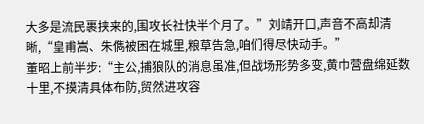大多是流民裹挟来的,围攻长社快半个月了。”刘靖开口,声音不高却清晰,“皇甫嵩、朱儁被困在城里,粮草告急,咱们得尽快动手。”
董昭上前半步:“主公,捕狼队的消息虽准,但战场形势多变,黄巾营盘绵延数十里,不摸清具体布防,贸然进攻容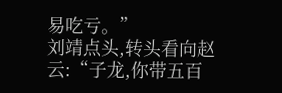易吃亏。”
刘靖点头,转头看向赵云:“子龙,你带五百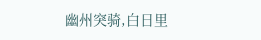幽州突骑,白日里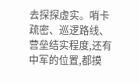去探探虚实。哨卡疏密、巡逻路线、营垒结实程度,还有中军的位置,都摸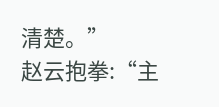清楚。”
赵云抱拳:“主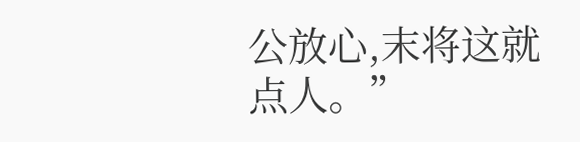公放心,末将这就点人。”